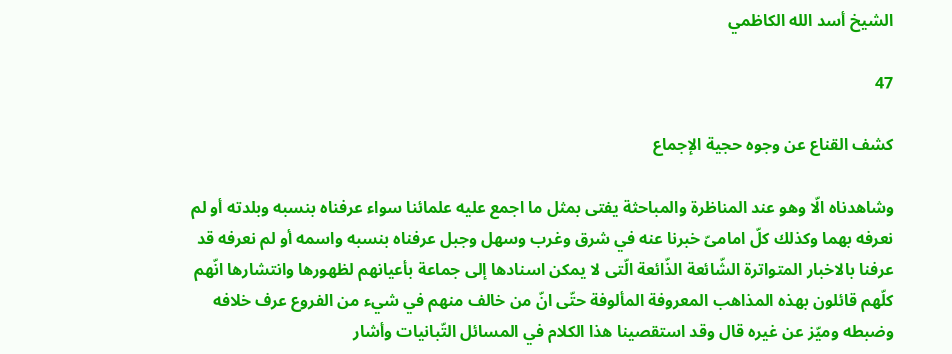الشيخ أسد الله الكاظمي

47

كشف القناع عن وجوه حجية الإجماع

وشاهدناه الّا وهو عند المناظرة والمباحثة يفتى بمثل ما اجمع عليه علمائنا سواء عرفناه بنسبه وبلدته أو لم نعرفه بهما وكذلك كلّ امامىّ خبرنا عنه في شرق وغرب وسهل وجبل عرفناه بنسبه واسمه أو لم نعرفه قد عرفنا بالاخبار المتواترة الشّائعة الذّائعة الّتى لا يمكن اسنادها إلى جماعة بأعيانهم لظهورها وانتشارها انّهم كلّهم قائلون بهذه المذاهب المعروفة المألوفة حتّى انّ من خالف منهم في شيء من الفروع عرف خلافه وضبطه وميّز عن غيره قال وقد استقصينا هذا الكلام في المسائل التّبانيات وأشار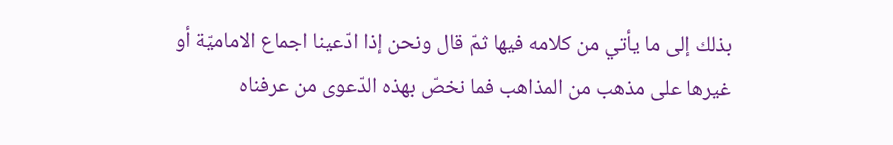بذلك إلى ما يأتي من كلامه فيها ثمّ قال ونحن إذا ادّعينا اجماع الاماميّة أو غيرها على مذهب من المذاهب فما نخصّ بهذه الدّعوى من عرفناه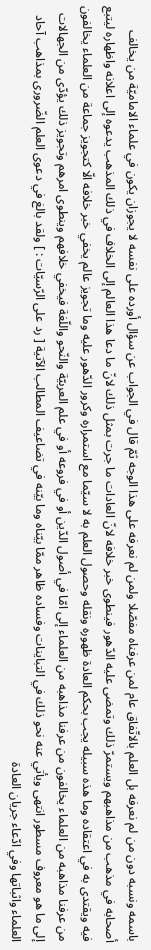باسمه ونسبه دون من لم نعرفه بل العلم بالاتّفاق عام لمن عرفناه مفصّلا ولمن لم نعرفه على هذا الوجه ثمّ قال في الجواب عن سؤال أورده على نفسه لا يجوزان يكون في علماء الاماميّة من يخالف أصحابه في مذهب من مذاهبهم ويستمرّ ذلك وتمضى عليه الدّهور فينطوى خبر خلافه لانّ العادات ما جرت بمثل ذلك لانّ ما دعا هذا العالم إلى الخلاف في ذلك المذهب يدعوه إلى اعلانه واظهاره ليتبع فيه ويقتدى به في اعتقاده وما هذه سبيله يجب بحكم العادة ظهوره ونقله وحصول العلم به لا سيّما مع استمراره وكرور الدّهور عليه وما تجويز عالم يخفي خبر خلافه الّا كتجويز جماعة من العلماء يخالفون من عرفنا مذاهبه من العلماء يخالفون من عرفنا مذاهبه من العلماء إلى امّا في أصول الدّين أو في فروعه أو في علم العربيّة والنّحو واللّغة فيخفي خلافهم وينطوى امرهم وتجويز ذلك يؤدّى من الجهالات إلى ما هو معروف مسطور انتهى ويأتي عنه نحو ذلك في التباينات وفساده ظاهر ممّا بيّناه وما بيّنه في تضاعيف المطالب الآتية [ رد على الرّسيّات : ] ولقد بالغ في دعوى العلم الضّرورى بمذاهب آحاد العلماء واثباتها وفي ادّعاء جريان العادة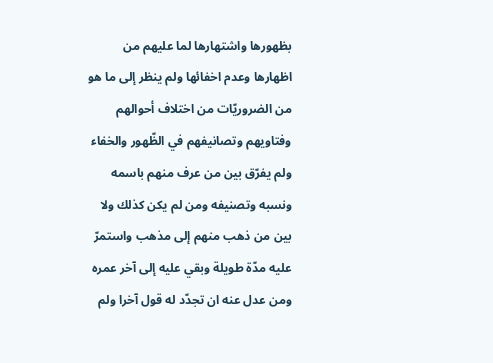بظهورها واشتهارها لما عليهم من اظهارها وعدم اخفائها ولم ينظر إلى ما هو من الضروريّات من اختلاف أحوالهم وفتاويهم وتصانيفهم في الظّهور والخفاء ولم يفرّق بين من عرف منهم باسمه ونسبه وتصنيفه ومن لم يكن كذلك ولا بين من ذهب منهم إلى مذهب واستمرّ عليه مدّة طويلة وبقي عليه إلى آخر عمره ومن عدل عنه ان تجدّد له قول آخرا ولم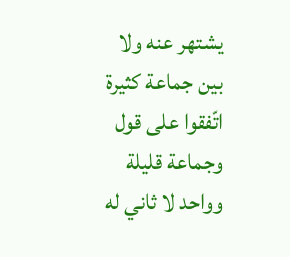يشتهر عنه ولا بين جماعة كثيرة اتّفقوا على قول وجماعة قليلة وواحد لا ثاني له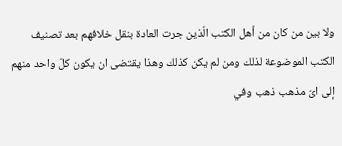ولا بين من كان من أهل الكتب الّذين جرت العادة بنقل خلافهم بعد تصنيف الكتب الموضوعة لذلك ومن لم يكن كذلك وهذا يقتضى ان يكون كلّ واحد منهم إلى اىّ مذهب ذهب وفي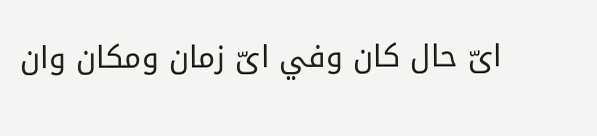اىّ حال كان وفي اىّ زمان ومكان وان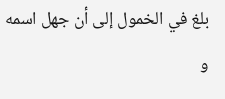بلغ في الخمول إلى أن جهل اسمه و